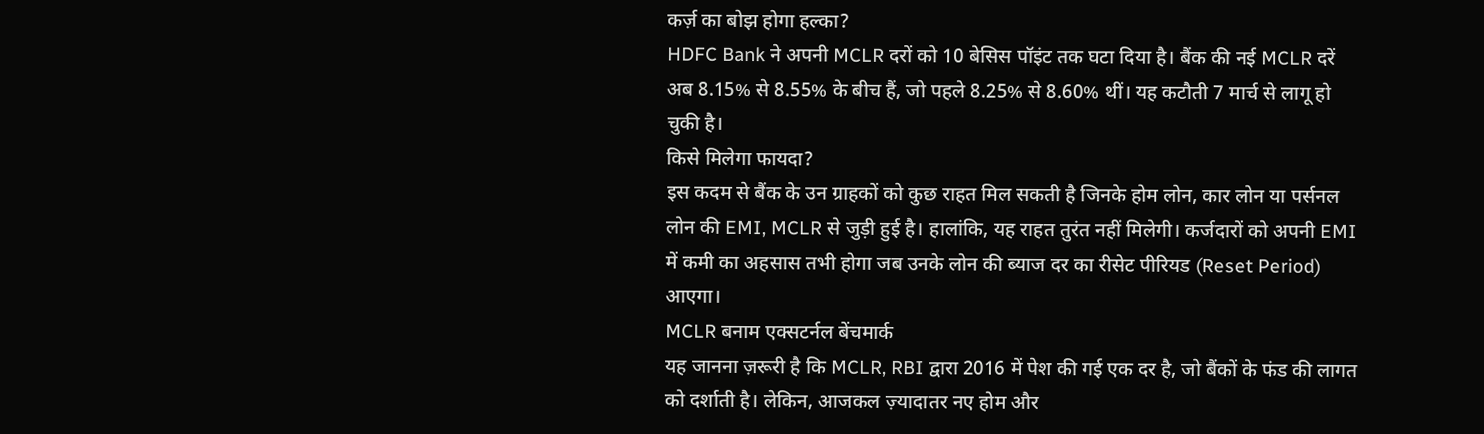कर्ज़ का बोझ होगा हल्का?
HDFC Bank ने अपनी MCLR दरों को 10 बेसिस पॉइंट तक घटा दिया है। बैंक की नई MCLR दरें अब 8.15% से 8.55% के बीच हैं, जो पहले 8.25% से 8.60% थीं। यह कटौती 7 मार्च से लागू हो चुकी है।
किसे मिलेगा फायदा?
इस कदम से बैंक के उन ग्राहकों को कुछ राहत मिल सकती है जिनके होम लोन, कार लोन या पर्सनल लोन की EMI, MCLR से जुड़ी हुई है। हालांकि, यह राहत तुरंत नहीं मिलेगी। कर्जदारों को अपनी EMI में कमी का अहसास तभी होगा जब उनके लोन की ब्याज दर का रीसेट पीरियड (Reset Period) आएगा।
MCLR बनाम एक्सटर्नल बेंचमार्क
यह जानना ज़रूरी है कि MCLR, RBI द्वारा 2016 में पेश की गई एक दर है, जो बैंकों के फंड की लागत को दर्शाती है। लेकिन, आजकल ज़्यादातर नए होम और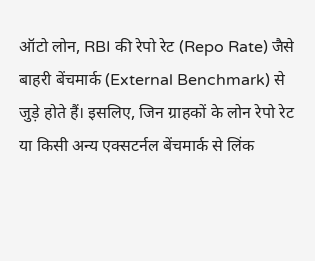ऑटो लोन, RBI की रेपो रेट (Repo Rate) जैसे बाहरी बेंचमार्क (External Benchmark) से जुड़े होते हैं। इसलिए, जिन ग्राहकों के लोन रेपो रेट या किसी अन्य एक्सटर्नल बेंचमार्क से लिंक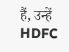हैं, उन्हें HDFC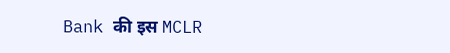Bank की इस MCLR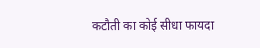कटौती का कोई सीधा फायदा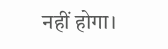नहीं होगा।